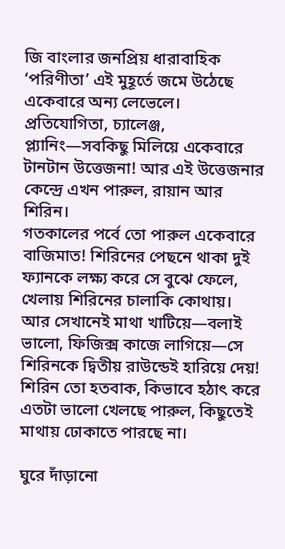জি বাংলার জনপ্রিয় ধারাবাহিক ‘পরিণীতা’ এই মুহূর্তে জমে উঠেছে একেবারে অন্য লেভেলে। প্রতিযোগিতা, চ্যালেঞ্জ, প্ল্যানিং—সবকিছু মিলিয়ে একেবারে টানটান উত্তেজনা! আর এই উত্তেজনার কেন্দ্রে এখন পারুল, রায়ান আর শিরিন।
গতকালের পর্বে তো পারুল একেবারে বাজিমাত! শিরিনের পেছনে থাকা দুই ফ্যানকে লক্ষ্য করে সে বুঝে ফেলে, খেলায় শিরিনের চালাকি কোথায়। আর সেখানেই মাথা খাটিয়ে—বলাই ভালো, ফিজিক্স কাজে লাগিয়ে—সে শিরিনকে দ্বিতীয় রাউন্ডেই হারিয়ে দেয়! শিরিন তো হতবাক, কিভাবে হঠাৎ করে এতটা ভালো খেলছে পারুল, কিছুতেই মাথায় ঢোকাতে পারছে না।

ঘুরে দাঁড়ানো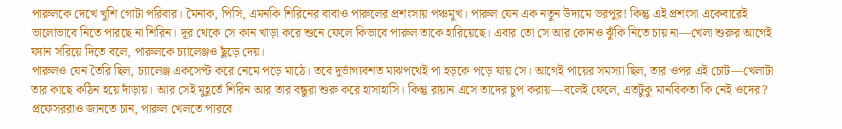পারুলকে দেখে খুশি গোটা পরিবার। মৈনাক, পিসি, এমনকি শিরিনের বাবাও পারুলের প্রশংসায় পঞ্চমুখ। পারুল যেন এক নতুন উদ্যমে ভরপুর! কিন্তু এই প্রশংসা একেবারেই ভালোভাবে নিতে পারছে না শিরিন। দূর থেকে সে কান খাড়া করে শুনে ফেলে কিভাবে পারুল তাকে হারিয়েছে। এবার তো সে আর কোনও ঝুঁকি নিতে চায় না—খেলা শুরুর আগেই ফ্যান সরিয়ে দিতে বলে, পারুলকে চ্যালেঞ্জও ছুঁড়ে দেয়।
পারুলও যেন তৈরি ছিল, চ্যালেঞ্জ একসেপ্ট করে নেমে পড়ে মাঠে। তবে দুর্ভাগ্যবশত মাঝপথেই পা হড়কে পড়ে যায় সে। আগেই পায়ের সমস্যা ছিল, তার ওপর এই চোট—খেলাটা তার কাছে কঠিন হয়ে দাঁড়ায়। আর সেই মুহূর্তে শিরিন আর তার বন্ধুরা শুরু করে হাসাহাসি। কিন্তু রায়ান এসে তাদের চুপ করায়—বলেই ফেলে, এতটুকু মানবিকতা কি নেই ওদের?
প্রফেসররাও জানতে চান, পারুল খেলতে পারবে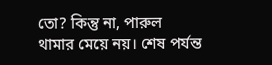তো? কিন্তু না, পারুল থামার মেয়ে নয়। শেষ পর্যন্ত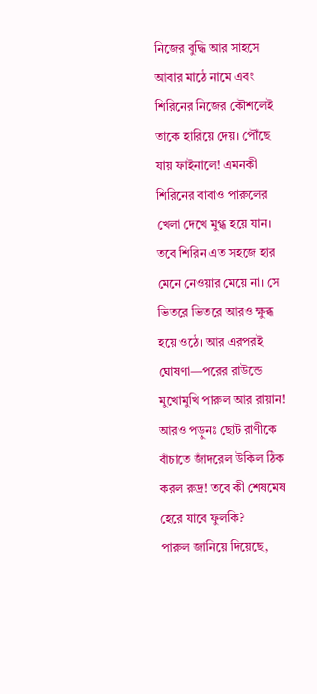নিজের বুদ্ধি আর সাহসে আবার মাঠে নামে এবং শিরিনের নিজের কৌশলেই তাকে হারিয়ে দেয়। পৌঁছে যায় ফাইনালে! এমনকী শিরিনের বাবাও পারুলের খেলা দেখে মুগ্ধ হয়ে যান।
তবে শিরিন এত সহজে হার মেনে নেওয়ার মেয়ে না। সে ভিতরে ভিতরে আরও ক্ষুব্ধ হয়ে ওঠে। আর এরপরই ঘোষণা—পরের রাউন্ডে মুখোমুখি পারুল আর রায়ান!
আরও পড়ুনঃ ছোট রাণীকে বাঁচাতে জাঁদরেল উকিল ঠিক করল রুদ্র! তবে কী শেষমেষ হেরে যাবে ফুলকি?
পারুল জানিয়ে দিয়েছে,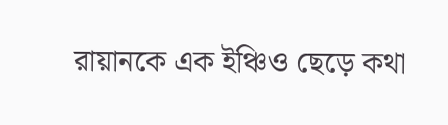রায়ানকে এক ইঞ্চিও ছেড়ে কথা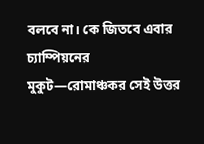বলবে না। কে জিতবে এবার চ্যাম্পিয়নের মুকুট—রোমাঞ্চকর সেই উত্তর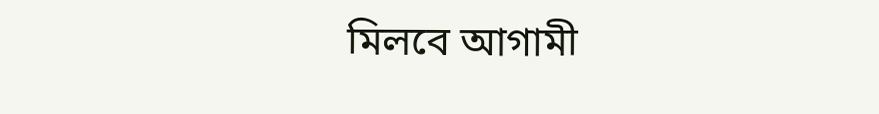মিলবে আগামী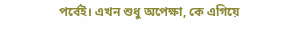পর্বেই। এখন শুধু অপেক্ষা, কে এগিয়ে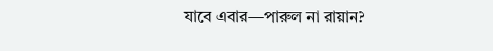যাবে এবার—পারুল না রায়ান?